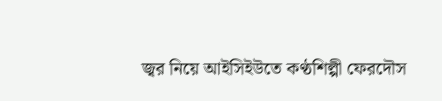জ্বর নিয়ে আইসিইউতে কণ্ঠশিল্পী ফেরদৌস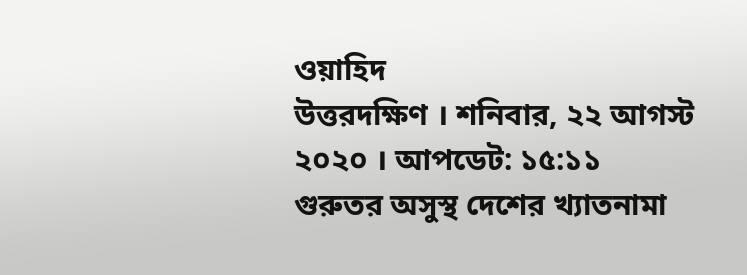ওয়াহিদ
উত্তরদক্ষিণ । শনিবার, ২২ আগস্ট ২০২০ । আপডেট: ১৫:১১
গুরুতর অসুস্থ দেশের খ্যাতনামা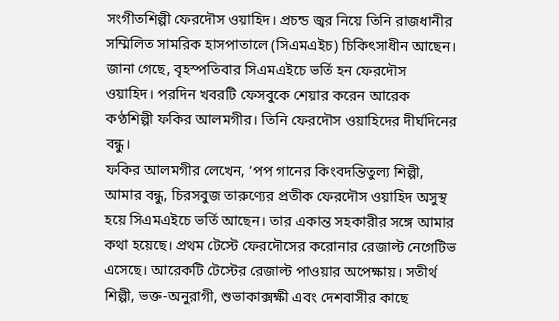সংগীতশিল্পী ফেরদৌস ওয়াহিদ। প্রচন্ড জ্বর নিয়ে তিনি রাজধানীর সম্মিলিত সামরিক হাসপাতালে (সিএমএইচ) চিকিৎসাধীন আছেন।
জানা গেছে, বৃহস্পতিবার সিএমএইচে ভর্তি হন ফেরদৌস ওয়াহিদ। পরদিন খবরটি ফেসবুকে শেয়ার করেন আরেক কণ্ঠশিল্পী ফকির আলমগীর। তিনি ফেরদৌস ওয়াহিদের দীর্ঘদিনের বন্ধু।
ফকির আলমগীর লেখেন, ‘পপ গানের কিংবদন্তিতুল্য শিল্পী, আমার বন্ধু, চিরসবুজ তারুণ্যের প্রতীক ফেরদৌস ওয়াহিদ অসুস্থ হয়ে সিএমএইচে ভর্তি আছেন। তার একান্ত সহকারীর সঙ্গে আমার কথা হয়েছে। প্রথম টেস্টে ফেরদৌসের করোনার রেজাল্ট নেগেটিভ এসেছে। আরেকটি টেস্টের রেজাল্ট পাওয়ার অপেক্ষায়। সতীর্থ শিল্পী, ভক্ত-অনুরাগী, শুভাকাক্সক্ষী এবং দেশবাসীর কাছে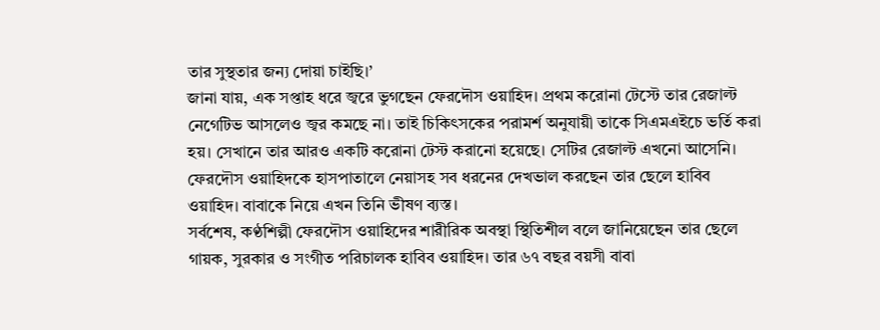তার সুস্থতার জন্য দোয়া চাইছি।’
জানা যায়, এক সপ্তাহ ধরে জ্বরে ভুগছেন ফেরদৌস ওয়াহিদ। প্রথম করোনা টেস্টে তার রেজাল্ট নেগেটিভ আসলেও জ্বর কমছে না। তাই চিকিৎসকের পরামর্শ অনুযায়ী তাকে সিএমএইচে ভর্তি করা হয়। সেখানে তার আরও একটি করোনা টেস্ট করানো হয়েছে। সেটির রেজাল্ট এখনো আসেনি। ফেরদৌস ওয়াহিদকে হাসপাতালে নেয়াসহ সব ধরনের দেখভাল করছেন তার ছেলে হাবিব ওয়াহিদ। বাবাকে নিয়ে এখন তিনি ভীষণ ব্যস্ত।
সর্বশেষ, কণ্ঠশিল্পী ফেরদৌস ওয়াহিদের শারীরিক অবস্থা স্থিতিশীল বলে জানিয়েছেন তার ছেলে গায়ক, সুরকার ও সংগীত পরিচালক হাবিব ওয়াহিদ। তার ৬৭ বছর বয়সী বাবা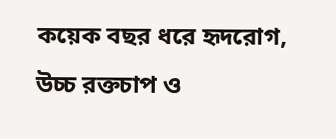কয়েক বছর ধরে হৃদরোগ, উচ্চ রক্তচাপ ও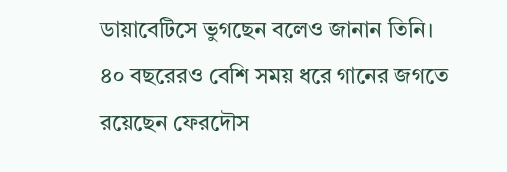ডায়াবেটিসে ভুগছেন বলেও জানান তিনি।
৪০ বছরেরও বেশি সময় ধরে গানের জগতে রয়েছেন ফেরদৌস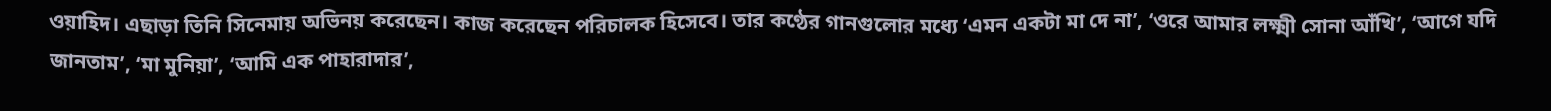ওয়াহিদ। এছাড়া তিনি সিনেমায় অভিনয় করেছেন। কাজ করেছেন পরিচালক হিসেবে। তার কণ্ঠের গানগুলোর মধ্যে ‘এমন একটা মা দে না’, ‘ওরে আমার লক্ষ্মী সোনা আঁখি’, ‘আগে যদি জানতাম’, ‘মা মুনিয়া’, ‘আমি এক পাহারাদার’,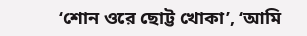‘শোন ওরে ছোট্ট খোকা’, ‘আমি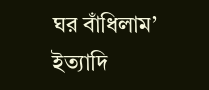ঘর বাঁধিলাম’ ইত্যাদি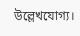উল্লেখযোগ্য।